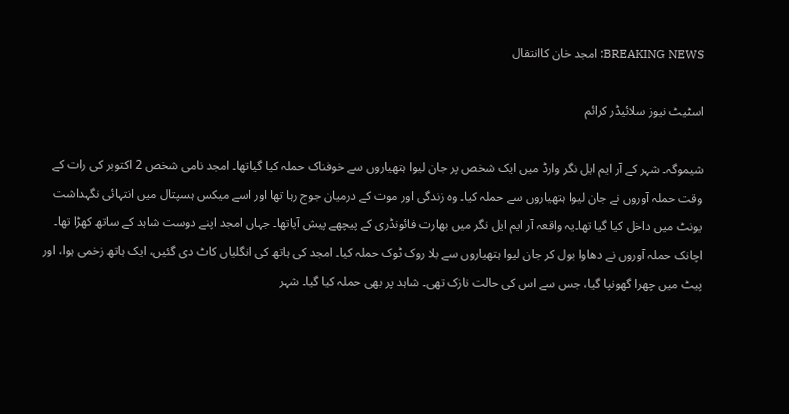BREAKING NEWS: امجد خان کاانتقال

اسٹیٹ نیوز سلائیڈر کرائم

شیموگہ۔ شہر کے آر ایم ایل نگر وارڈ میں ایک شخص پر جان لیوا ہتھیاروں سے خوفناک حملہ کیا گیاتھا۔ امجد نامی شخص 2 اکتوبر کی رات کے وقت حملہ آوروں نے جان لیوا ہتھیاروں سے حملہ کیا۔ وہ زندگی اور موت کے درمیان جوج رہا تھا اور اسے میکس ہسپتال میں انتہائی نگہداشت یونٹ میں داخل کیا گیا تھا۔یہ واقعہ آر ایم ایل نگر میں بھارت فائونڈری کے پیچھے پیش آیاتھا۔ جہاں امجد اپنے دوست شاہد کے ساتھ کھڑا تھا۔ اچانک حملہ آوروں نے دھاوا بول کر جان لیوا ہتھیاروں سے بلا روک ٹوک حملہ کیا۔ امجد کی ہاتھ کی انگلیاں کاٹ دی گئیں، ایک ہاتھ زخمی ہوا، اور پیٹ میں چھرا گھونپا گیا، جس سے اس کی حالت نازک تھی۔ شاہد پر بھی حملہ کیا گیا۔ شہر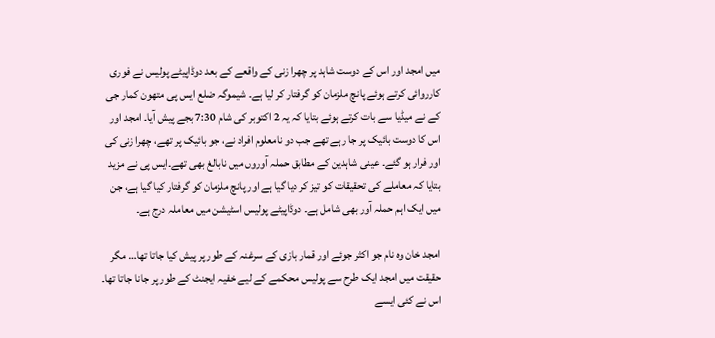میں امجد اور اس کے دوست شاہد پر چھرا زنی کے واقعے کے بعد دوڈاپیٹے پولیس نے فوری کارروائی کرتے ہوئے پانچ ملزمان کو گرفتار کر لیا ہے۔ شیموگہ ضلع ایس پی متھون کمار جی کے نے میڈیا سے بات کرتے ہوئے بتایا کہ یہ 2 اکتوبر کی شام 7:30 بجے پیش آیا۔ امجد اور اس کا دوست بائیک پر جا رہے تھے جب دو نامعلوم افراد نے، جو بائیک پر تھے، چھرا زنی کی اور فرار ہو گئے۔ عینی شاہدین کے مطابق حملہ آوروں میں نابالغ بھی تھے۔ایس پی نے مزید بتایا کہ معاملے کی تحقیقات کو تیز کر دیا گیا ہے اور پانچ ملزمان کو گرفتار کیا گیا ہے، جن میں ایک اہم حملہ آور بھی شامل ہے۔ دوڈاپیٹے پولیس اسٹیشن میں معاملہ درج ہے۔

امجد خان وہ نام جو اکثر جوئے اور قمار بازی کے سرغنہ کے طور پر پیش کیا جاتا تھا… مگر حقیقت میں امجد ایک طرح سے پولیس محکمے کے لیے خفیہ ایجنٹ کے طور پر جانا جاتا تھا۔ اس نے کئی ایسے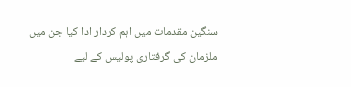سنگین مقدمات میں اہم کردار ادا کیا جن میں ملزمان کی گرفتاری پولیس کے لیے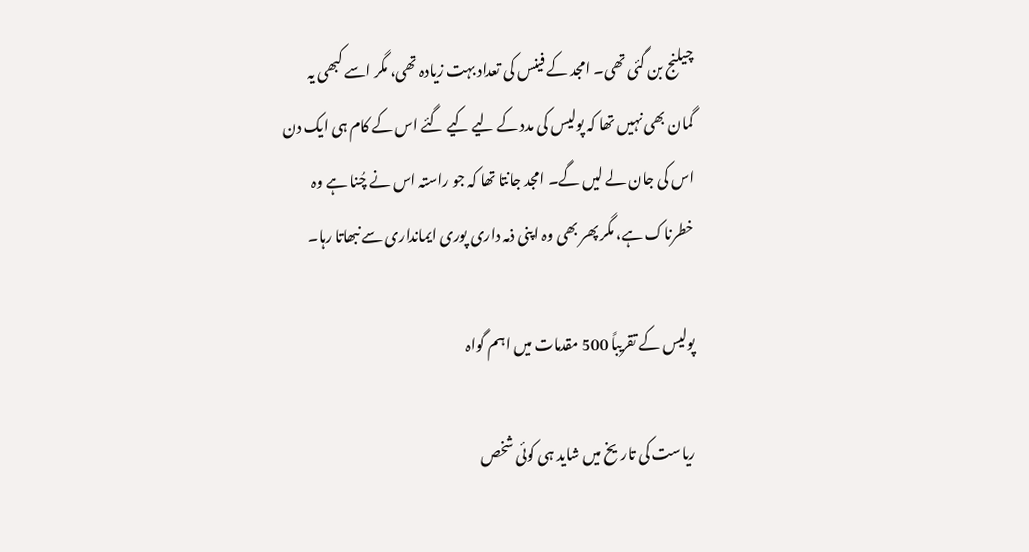چیلنج بن گئی تھی۔ امجد کے فینس کی تعداد بہت زیادہ تھی، مگر اسے کبھی یہ گمان بھی نہیں تھا کہ پولیس کی مدد کے لیے کیے گئے اس کے کام ہی ایک دن اس کی جان لے لیں گے۔ امجد جانتا تھا کہ جو راستہ اس نے چُنا ہے وہ خطرناک ہے، مگر پھر بھی وہ اپنی ذمہ داری پوری ایمانداری سے نبھاتا رہا۔

پولیس کے تقریباً 500 مقدمات میں اہم گواہ

ریاست کی تاریخ میں شاید ہی کوئی شخص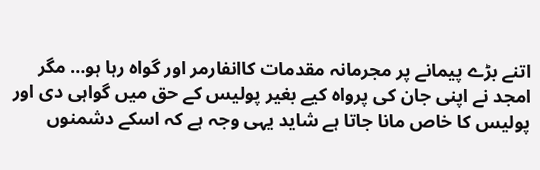اتنے بڑے پیمانے پر مجرمانہ مقدمات کاانفارمر اور گواہ رہا ہو… مگر امجد نے اپنی جان کی پرواہ کیے بغیر پولیس کے حق میں گواہی دی اور پولیس کا خاص مانا جاتا ہے شاید یہی وجہ ہے کہ اسکے دشمنوں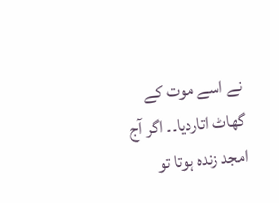نے اسے موت کے گھاٹ اتاردیا۔۔ اگر آج امجد زندہ ہوتا تو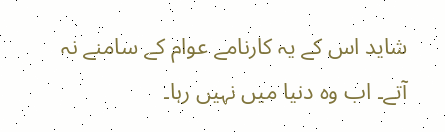شاید اس کے یہ کارنامے عوام کے سامنے نہ آتے۔ اب وہ دنیا میں نہیں رہا۔